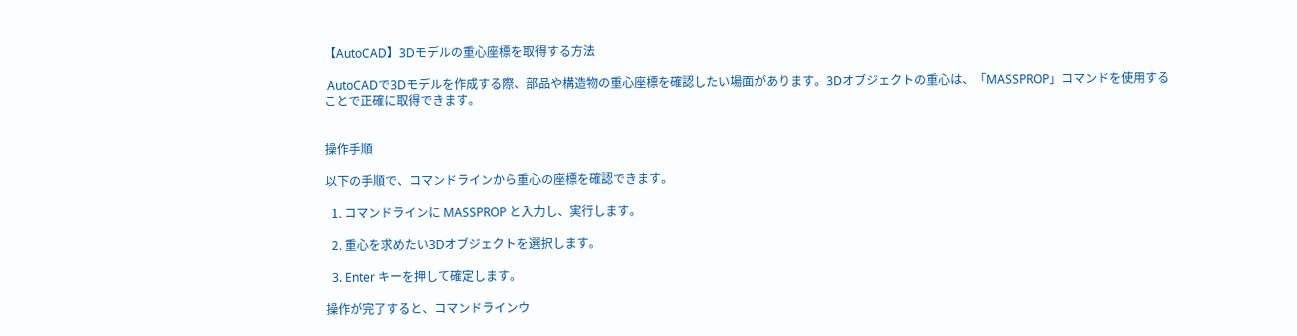【AutoCAD】3Dモデルの重心座標を取得する方法

 AutoCADで3Dモデルを作成する際、部品や構造物の重心座標を確認したい場面があります。3Dオブジェクトの重心は、「MASSPROP」コマンドを使用することで正確に取得できます。


操作手順

以下の手順で、コマンドラインから重心の座標を確認できます。

  1. コマンドラインに MASSPROP と入力し、実行します。

  2. 重心を求めたい3Dオブジェクトを選択します。

  3. Enter キーを押して確定します。

操作が完了すると、コマンドラインウ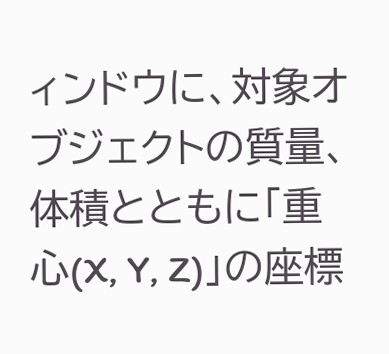ィンドウに、対象オブジェクトの質量、体積とともに「重心(X, Y, Z)」の座標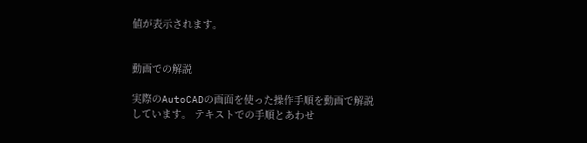値が表示されます。


動画での解説

実際のAutoCADの画面を使った操作手順を動画で解説しています。 テキストでの手順とあわせ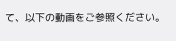て、以下の動画をご参照ください。